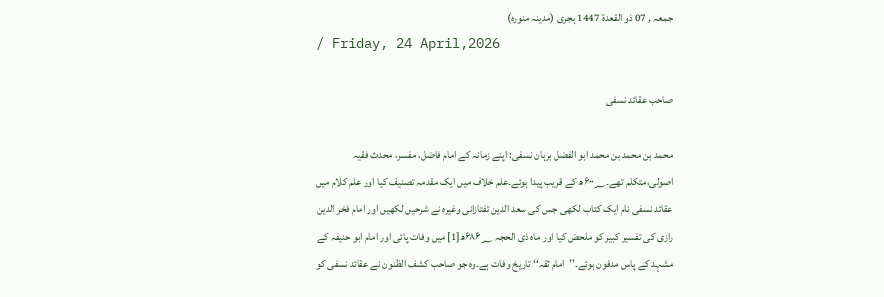جمعہ , 07 ذو القعدة 1447 ہجری (مدینہ منورہ)
/ Friday, 24 April,2026

صاحب عقائد نسفی

محمد بن محمد بن محمد ابو الفضل برہان نسفی: اپنے زمانہ کے امام فاضل، مفسر، محدث فقیہ اصولی،متکلم تھے۔۶۰۰؁ھ کے قریب پیدا ہوئے۔علم خلاف میں ایک مقدمہ تصنیف کیا اور علم کلام میں عقائد نسفی نام ایک کتاب لکھی جس کی سعد الدین تفتازانی وغیرہ نے شرحیں لکھیں اور امام فخر الدین رازی کی تفسیر کبیر کو ملحض کیا اور ماہ ذی الحجہ ۶۸۶؁ھ[1] میں وفات پائی اور امام ابو حنیفہ کے مشہد کے پاس مدفون ہوئے۔’’امام ثقہ‘‘ تاریخ وفات ہے۔وہ جو صاحب کشف الظنون نے عقائد نسفی کو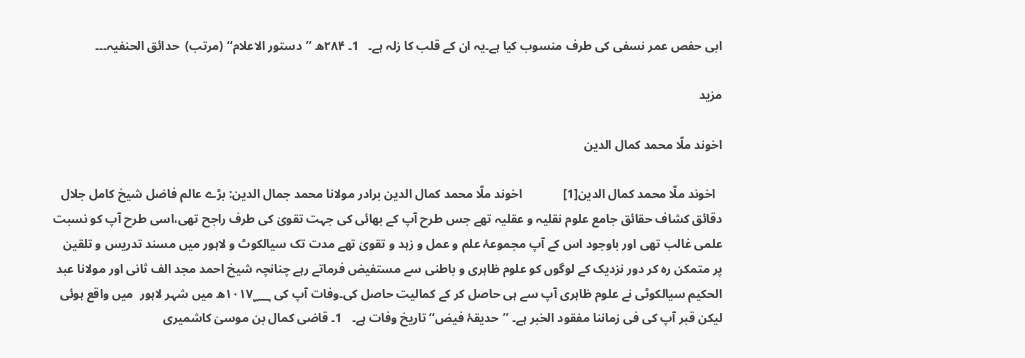ابی حفص عمر نسفی کی طرف منسوب کیا ہے۔یہ ان کے قلب کا زلہ ہے۔   1۔ ۲۸۴ھ ’’دستور الاعلام‘‘ (مرتب)  حدائق الحنفیہ۔۔۔

مزید

اخوند ملّا محمد کمال الدین

  اخوند ملّا محمد کمال الدین[1]             اخوند ملّا محمد کمال الدین برادر مولانا محمد جمال الدین: بڑے عالم فاضل شیخ کامل جلال دقائق کشاف حقائق جامع علوم نقلیہ و عقلیہ تھے جس طرح آپ کے بھائی کی جہت تقویٰ کی طرف راجح تھی،اسی طرح آپ کو نسبت علمی غالب تھی اور باوجود اس کے آپ مجموعۂ علم و عمل و زہد و تقویٰ تھے مدت تک سیالکوٹ و لاہور میں مسند تدریس و تلقین پر متمکن رہ کر دور نزدیک کے لوگوں کو علوم ظاہری و باطنی سے مستفیض فرماتے رہے چنانچہ شیخ احمد مجد الف ثانی اور مولانا عبد الحکیم سیالکوٹی نے علوم ظاہری آپ سے ہی حاصل کر کے کمالیت حاصل کی۔وفات آپ کی ۱۰۱۷؁ھ میں شہر لاہور  میں واقع ہوئی لیکن قبر آپ کی فی زماننا مفقود الخبر ہے۔ ’’حدیقۂ فیض‘‘ تاریخ وفات ہے۔   1۔ قاضی کمال بن موسیٰ کاشمیری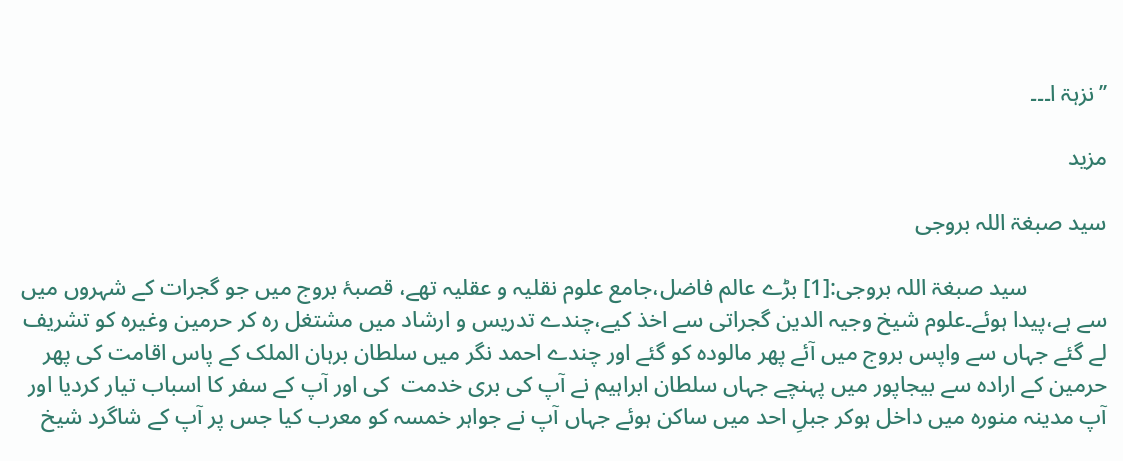’’نزہۃ ا۔۔۔

مزید

سید صبغۃ اللہ بروجی

              سید صبغۃ اللہ بروجی:[1] بڑے عالم فاضل،جامع علوم نقلیہ و عقلیہ تھے، قصبۂ بروج میں جو گجرات کے شہروں میں سے ہے،پیدا ہوئے۔علوم شیخ وجیہ الدین گجراتی سے اخذ کیے،چندے تدریس و ارشاد میں مشتغل رہ کر حرمین وغیرہ کو تشریف لے گئے جہاں سے واپس بروج میں آئے پھر مالودہ کو گئے اور چندے احمد نگر میں سلطان برہان الملک کے پاس اقامت کی پھر حرمین کے ارادہ سے بیجاپور میں پہنچے جہاں سلطان ابراہیم نے آپ کی بری خدمت  کی اور آپ کے سفر کا اسباب تیار کردیا اور آپ مدینہ منورہ میں داخل ہوکر جبلِ احد میں ساکن ہوئے جہاں آپ نے جواہر خمسہ کو معرب کیا جس پر آپ کے شاگرد شیخ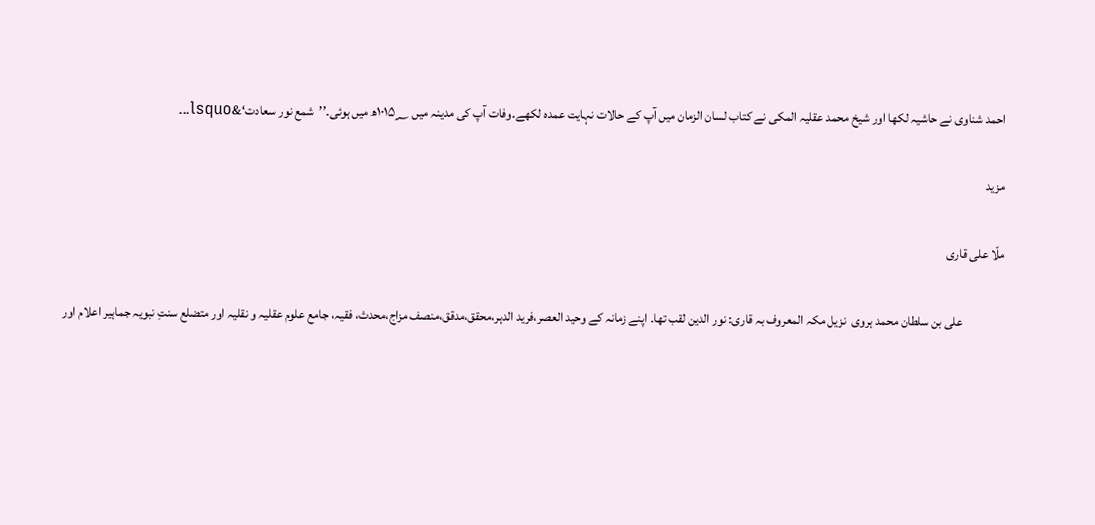احمد شناوی نے حاشیہ لکھا اور شیخ محمد عقلیہ المکی نے کتاب لسان الزمان میں آپ کے حالات نہایت عمدہ لکھے۔وفات آپ کی مدینہ میں ۱۰۱۵؁ھ میں ہوئی۔’’شمع نور سعادت‘&lsquo۔۔۔

مزید

ملّا علی قاری

                علی بن سلطان محمد ہروی  نزیل مکہ المعروف بہ قاری: نور الدین لقب تھا۔ اپنے زمانہ کے وحید العصر،فرید الدہر،محقق،مدقق،منصف مزاج،محدث، فقیہ، جامع علوم عقلیہ و نقلیہ اور متضلع سنتِ نبویہ جماہیر اعلام اور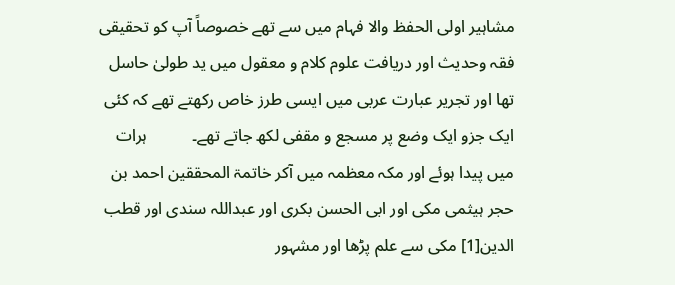مشاہیر اولی الحفظ والا فہام میں سے تھے خصوصاً آپ کو تحقیقی فقہ وحدیث اور دریافت علوم کلام و معقول میں ید طولیٰ حاسل تھا اور تجریر عبارت عربی میں ایسی طرز خاص رکھتے تھے کہ کئی ایک جزو ایک وضع پر مسجع و مقفی لکھ جاتے تھے۔           ہرات میں پیدا ہوئے اور مکہ معظمہ میں آکر خاتمۃ المحققین احمد بن حجر ہیثمی مکی اور ابی الحسن بکری اور عبداللہ سندی اور قطب الدین[1] مکی سے علم پڑھا اور مشہور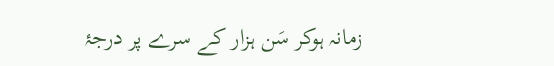زمانہ ہوکر سَن ہزار کے سرے پر درجۂ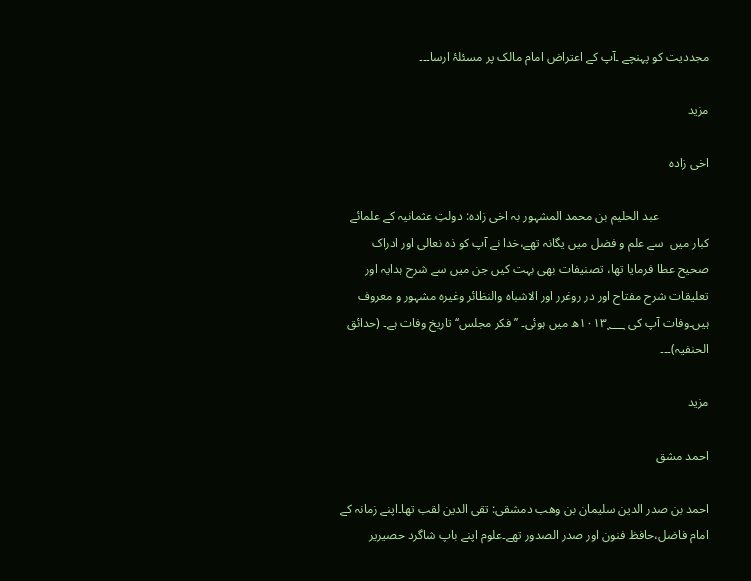مجددیت کو پہنچے ۔آپ کے اعتراض امام مالک پر مسئلۂ ارسا۔۔۔

مزید

اخی زادہ

                عبد الحلیم بن محمد المشہور بہ اخی زادہ: دولتِ عثمانیہ کے علمائے کبار میں  سے علم و فضل میں یگانہ تھے،خدا نے آپ کو ذہ نعالی اور ادراک صحیح عطا فرمایا تھا، تصنیفات بھی بہت کیں جن میں سے شرح ہدایہ اور تعلیقات شرح مفتاح اور در روغرر اور الاشباہ والنظائر وغیرہ مشہور و معروف ہیں۔وفات آپ کی ۱۰۱۳؁ھ میں ہوئی۔ ’’فکر مجلس‘‘ تاریخ وفات ہے۔ (حدائق الحنفیہ)۔۔۔

مزید

احمد مشق

احمد بن صدر الدین سلیمان بن وھب دمشقی: تقی الدین لقب تھا۔اپنے زمانہ کے امام فاضل،حافظ فنون اور صدر الصدور تھے۔علوم اپنے باپ شاگرد حصیریر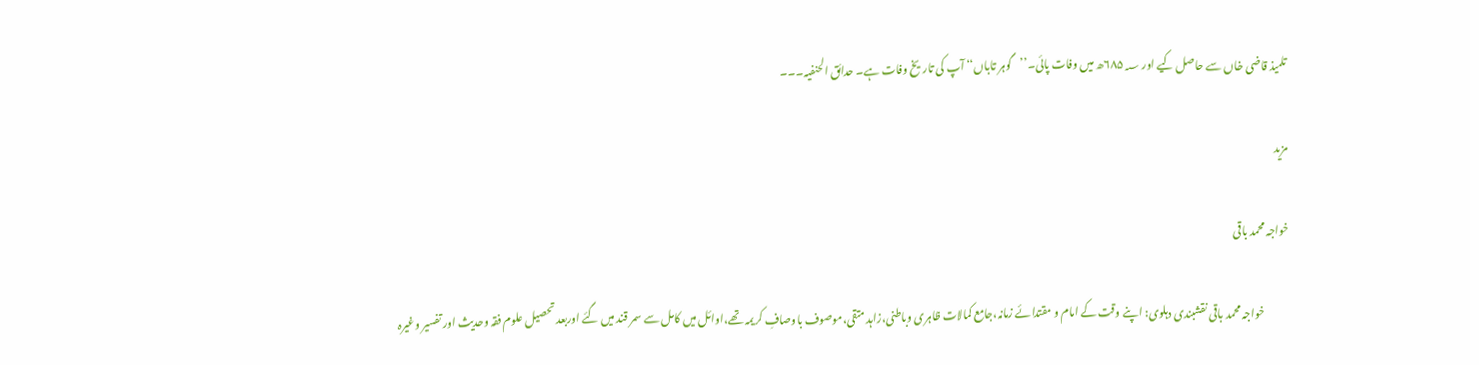تلمیذ قاضی خاں سے حاصل کیے اور ۶۸۵؁ھ میں وفات پائی۔’’گوہر تاباں‘‘ آپ کی تاریخ وفات ہے۔ حدائق الحنفیہ۔۔۔

مزید

خواجہ محمد باقی

            خواجہ محمد باقی نقشبندی دہلوی: اپنے وقت کے امام و مقتدائے زمانہ،جامع کمالات ظاہری وباطنی،زاہد متقی،موصوف باوصافِ کریمہ تھے،اوائل میں کامل سے سمر قند میں گئے اوربعد تحصیل علوم فقہ وحدیث اور تفسیر وغیرہ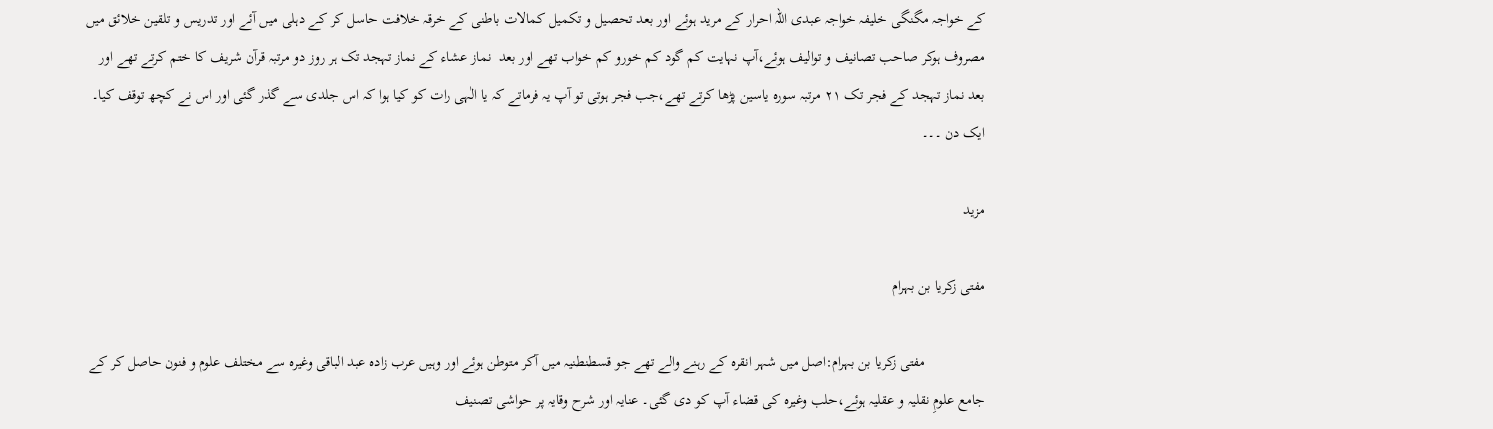کے خواجہ مگنگی خلیفہ خواجہ عبدی اللہ احرار کے مرید ہوئے اور بعد تحصیل و تکمیل کمالات باطنی کے خرقہ خلافت حاسل کر کے دہلی میں آئے اور تدریس و تلقین خلائق میں مصروف ہوکر صاحب تصانیف و توالیف ہوئے،آپ نہایت کم گود کم خورو کم خواب تھے اور بعد  نماز عشاء کے نماز تہجد تک ہر روز دو مرتبہ قرآن شریف کا ختم کرتے تھے اور بعد نماز تہجد کے فجر تک ۲۱ مرتبہ سورہ یاسین پڑھا کرتے تھے،جب فجر ہوتی تو آپ یہ فرماتے کہ یا الٰہی رات کو کیا ہوا کہ اس جلدی سے گذر گئی اور اس نے کچھ توقف کیا۔           ایک دن ۔۔۔

مزید

مفتی زکریا بن بہرام

                مفتی زکریا بن بہرام:اصل میں شہر انقرہ کے رہنے والے تھے جو قسطنطنیہ میں آکر متوطن ہوئے اور وہیں عرب زادہ عبد الباقی وغیرہ سے مختلف علوم و فنون حاصل کر کے جامع علومِ نقلیہ و عقلیہ ہوئے،حلب وغیرہ کی قضاء آپ کو دی گئی۔ عنایہ اور شرح وقایہ پر حواشی تصنیف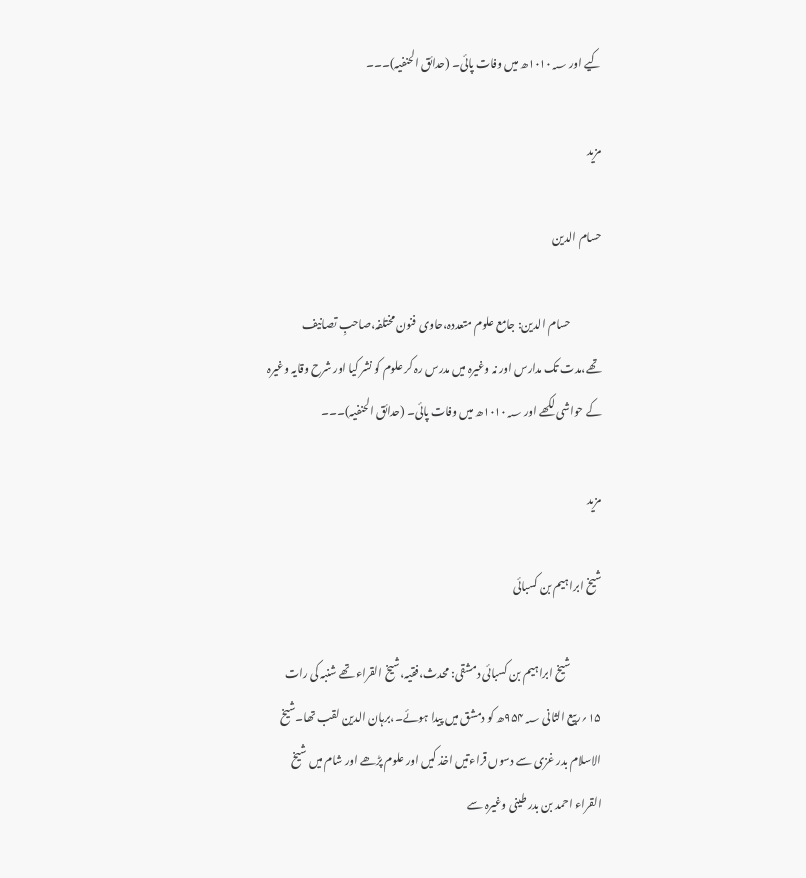کیے اور ۱۰۱۰؁ھ میں وفات پائی۔ (حدائق الحنفیہ)۔۔۔

مزید

حسام الدین

              حسام الدین: جامع علوم متعددہ،حاوی فنون مختلفہ،صاحبِ تصانیف تھے،مدت تک مدارس اور نہ وغیرہ میں مدرس رہ کر علوم کو نشر کیا اور شرح وقایہ وغیرہ کے حواشی لکھے اور ۱۰۱۰؁ھ میں وفات پائی۔ (حدائق الحنفیہ)۔۔۔

مزید

شیخ ابراہیم بن کسبائی

              شیخ ابراہیم بن کسبائی دمشقی: محدث،فقیہ،شیخ القراء تھے شنبہ کی رات ۱۵؍ربیع الثانی ۹۵۴؁ھ کو دمشق میں پیدا ہوئے۔،برہان الدین لقب تھا۔شیخ الاسلام بدر غزی سے دسوں قراءتیں اخذ کیں اور علوم پڑھے اور شام میں شیخ القراء احمد بن بدر طینی وغیرہ سے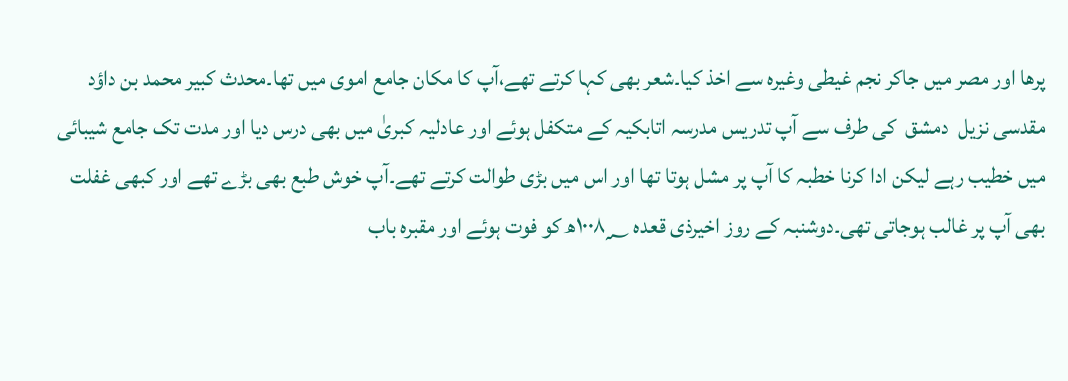پرھا اور مصر میں جاکر نجم غیطی وغیرہ سے اخذ کیا۔شعر بھی کہا کرتے تھے،آپ کا مکان جامع اموی میں تھا۔محدث کبیر محمد بن داؤد مقدسی نزیل  دمشق  کی طرف سے آپ تدریس مدرسہ اتابکیہ کے متکفل ہوئے اور عادلیہ کبریٰ میں بھی درس دیا اور مدت تک جامع شیبائی میں خطیب رہے لیکن ادا کرنا خطبہ کا آپ پر مشل ہوتا تھا اور اس میں بڑی طوالت کرتے تھے۔آپ خوش طبع بھی بڑے تھے اور کبھی غفلت بھی آپ پر غالب ہوجاتی تھی۔دوشنبہ کے روز اخیرذی قعدہ ۱۰۰۸؁ھ کو فوت ہوئے اور مقبرہ باب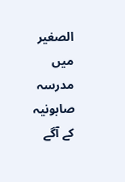الصغیر میں مدرسہ صابونیہ کے آگے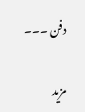دفن ۔۔۔

مزید